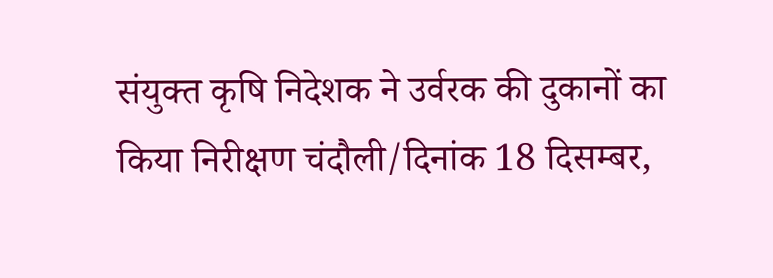संयुक्त कृषि निदेशक ने उर्वरक की दुकानों का किया निरीक्षण चंदौली/दिनांक 18 दिसम्बर,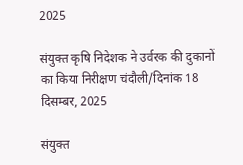2025

संयुक्त कृषि निदेशक ने उर्वरक की दुकानों का किया निरीक्षण चंदौली/दिनांक 18 दिसम्बर, 2025

संयुक्त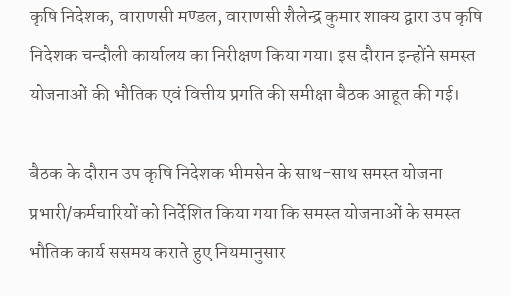कृषि निदेशक, वाराणसी मण्डल, वाराणसी शैलेन्द्र कुमार शाक्य द्वारा उप कृषि निदेशक चन्दौली कार्यालय का निरीक्षण किया गया। इस दौरान इन्होंने समस्त योजनाओं की भौतिक एवं वित्तीय प्रगति की समीक्षा बैठक आहूत की गई।

बैठक के दौरान उप कृषि निदेशक भीमसेन के साथ-साथ समस्त योजना प्रभारी/कर्मचारियों को निर्देशित किया गया कि समस्त योजनाओं के समस्त भौतिक कार्य ससमय कराते हुए नियमानुसार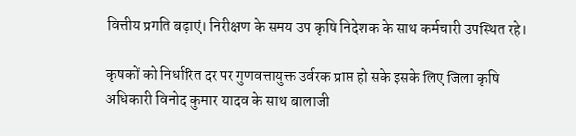वित्तीय प्रगति बढ़ाएं। निरीक्षण के समय उप कृषि निदेशक के साथ कर्मचारी उपस्थित रहे।

कृषकों को निर्धारित दर पर गुणवत्तायुक्त उर्वरक प्राप्त हो सके इसके लिए जिला कृषि अधिकारी विनोद कुमार यादव के साथ बालाजी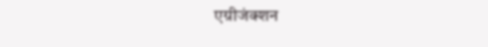एग्रीजंक्शन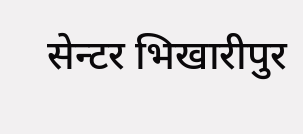सेन्टर भिखारीपुर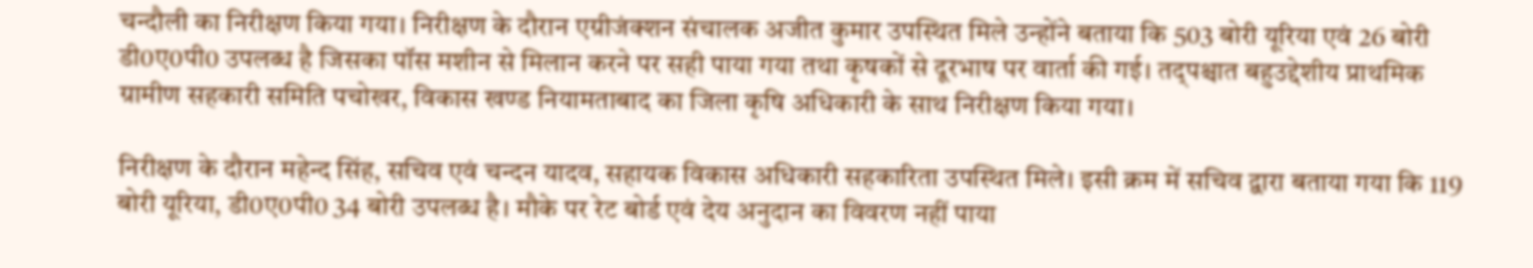चन्दौली का निरीक्षण किया गया। निरीक्षण के दौरान एग्रीजंक्शन संचालक अजीत कुमार उपस्थित मिले उन्होंने बताया कि 503 बोरी यूरिया एवं 26 बोरी डी0ए0पी0 उपलब्ध है जिसका पॉस मशीन से मिलान करने पर सही पाया गया तथा कृषकों से दूरभाष पर वार्ता की गई। तद्पश्चात बहुउद्देशीय प्राथमिक ग्रामीण सहकारी समिति पचोखर, विकास खण्ड नियामताबाद का जिला कृषि अधिकारी के साथ निरीक्षण किया गया।

निरीक्षण के दौरान महेन्द सिंह, सचिव एवं चन्दन यादव, सहायक विकास अधिकारी सहकारिता उपस्थित मिले। इसी क्रम में सचिव द्वारा बताया गया कि 119 बोरी यूरिया, डी0ए0पी0 34 बोरी उपलब्ध है। मौके पर रेट बोर्ड एवं देय अनुदान का विवरण नहीं पाया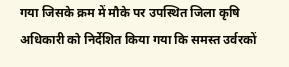गया जिसके क्रम में मौके पर उपस्थित जिला कृषि अधिकारी को निर्देशित किया गया कि समस्त उर्वरकों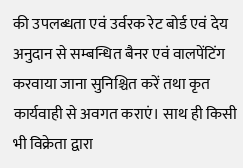की उपलब्धता एवं उर्वरक रेट बोर्ड एवं देय अनुदान से सम्बन्धित बैनर एवं वालपेंटिंग करवाया जाना सुनिश्चित करें तथा कृत कार्यवाही से अवगत कराएं। साथ ही किसी भी विक्रेता द्वारा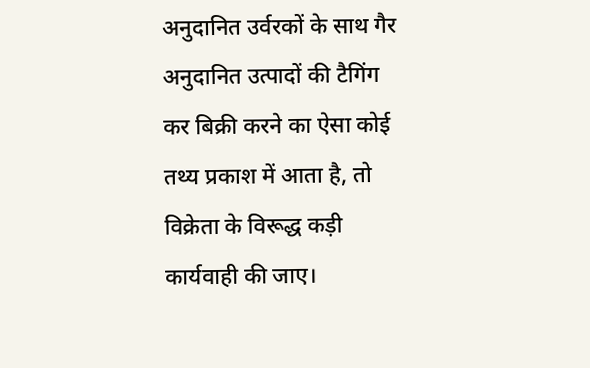अनुदानित उर्वरकों के साथ गैर अनुदानित उत्पादों की टैगिंग कर बिक्री करने का ऐसा कोई तथ्य प्रकाश में आता है, तो विक्रेता के विरूद्ध कड़ी कार्यवाही की जाए।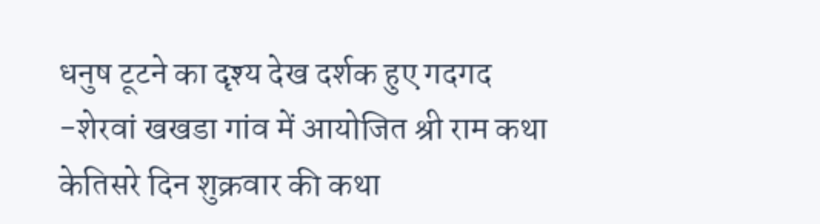धनुष टूटने का दृश्य देख दर्शक हुए गदगद -शेरवां खखडा गांव में आयोजित श्री राम कथा केतिसरे दिन शुक्रवार की कथा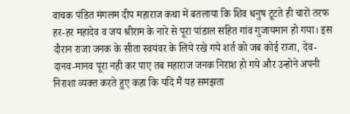वाचक पंडित मंगलम दीप महाराज कथा में बतलाया कि शिव धनुष टूटते ही चारों तरफ हर-हर महादेव व जय श्रीराम के नारे से पूरा पांडाल सहित गांव गुजायमान हो गया। इस दौरान राजा जनक के सीता स्वयंवर के लिये रखे गये शर्त को जब कोई राजा, देव-दानव-मानव पूरा नही कर पाए तब महाराज जनक निराश हो गये और उन्होने अपनी निराशा व्यक्त करते हुए कहा कि यदि मैं यह समझता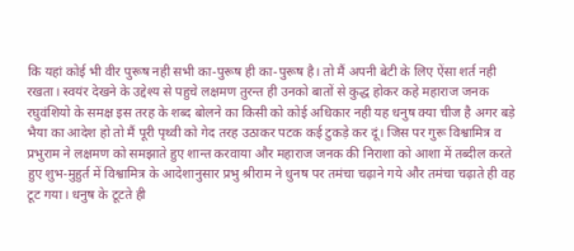कि यहां कोई भी वीर पुरूष नही सभी का-पुरूष ही का-पुरूष है। तो मैं अपनी बेटी के लिए ऐंसा शर्त नही रखता। स्वयंर देखने के उद्देश्य से पहुचे लक्षमण तुरन्त ही उनको बातों से कुद्ध होकर कहे महाराज जनक रघुवंशियो के समक्ष इस तरह के शब्द बोलने का किसी को कोई अधिकार नही यह धनुष क्या चीज है अगर बड़े भैया का आदेश हो तो मैं पूरी पृथ्वी को गेद तरह उठाकर पटक कई टुकड़े कर दूं। जिस पर गुरू विश्वामित्र व प्रभुराम ने लक्षमण को समझाते हुए शान्त करवाया और महाराज जनक की निराशा को आशा में तब्दील करते हुए शुभ-मुहुर्त में विश्वामित्र के आदेशानुसार प्रभु श्रीराम ने धुनष पर तमंचा चढ़ाने गये और तमंचा चढ़ाते ही वह टूट गया। धनुष के टूटते ही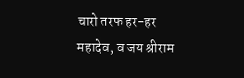चारो तरफ हर-हर महादेव, व जय श्रीराम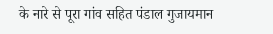के नारे से पूरा गांव सहित पंडाल गुजायमान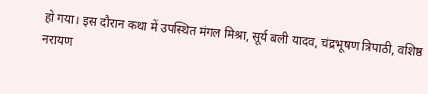हो गया। इस दौरान कथा में उपस्थित मंगल मिश्रा, सूर्य बली यादव, चंद्रभूषण त्रिपाठी, वशिष्ठ नरायण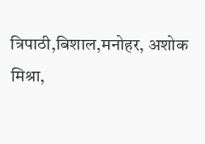त्रिपाठी,बिशाल,मनोहर, अशोक मिश्रा,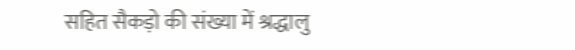सहित सैकड़ो की संख्या में श्रद्धालु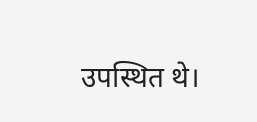उपस्थित थे।